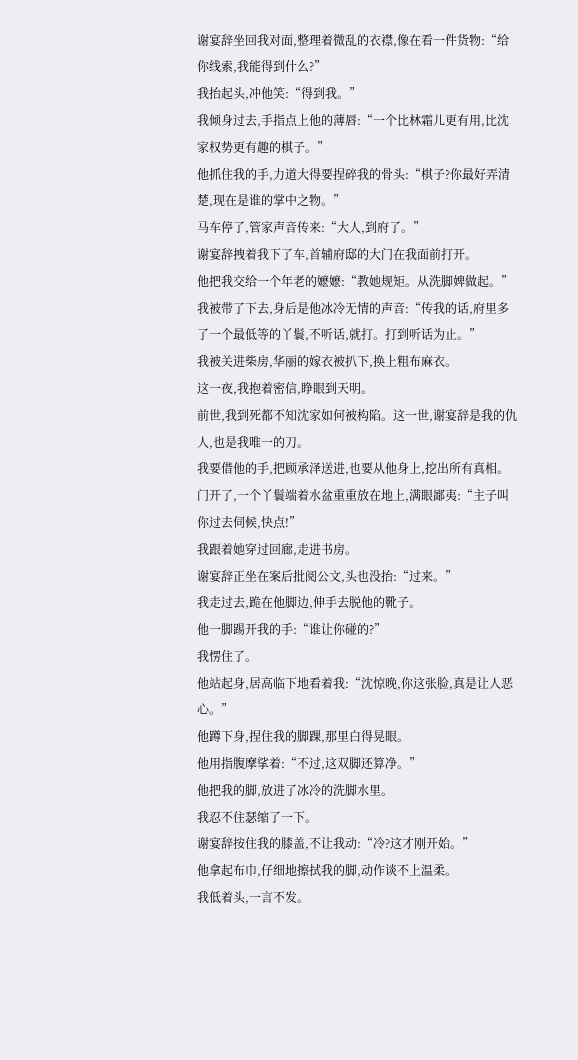谢宴辞坐回我对面,整理着微乱的衣襟,像在看一件货物:“给你线索,我能得到什么?”
我抬起头,冲他笑:“得到我。”
我倾身过去,手指点上他的薄唇:“一个比林霜儿更有用,比沈家权势更有趣的棋子。”
他抓住我的手,力道大得要捏碎我的骨头:“棋子?你最好弄清楚,现在是谁的掌中之物。”
马车停了,管家声音传来:“大人,到府了。”
谢宴辞拽着我下了车,首辅府邸的大门在我面前打开。
他把我交给一个年老的嬷嬷:“教她规矩。从洗脚婢做起。”
我被带了下去,身后是他冰冷无情的声音:“传我的话,府里多了一个最低等的丫鬟,不听话,就打。打到听话为止。”
我被关进柴房,华丽的嫁衣被扒下,换上粗布麻衣。
这一夜,我抱着密信,睁眼到天明。
前世,我到死都不知沈家如何被构陷。这一世,谢宴辞是我的仇人,也是我唯一的刀。
我要借他的手,把顾承泽送进,也要从他身上,挖出所有真相。
门开了,一个丫鬟端着水盆重重放在地上,满眼鄙夷:“主子叫你过去伺候,快点!”
我跟着她穿过回廊,走进书房。
谢宴辞正坐在案后批阅公文,头也没抬:“过来。”
我走过去,跪在他脚边,伸手去脱他的靴子。
他一脚踢开我的手:“谁让你碰的?”
我愣住了。
他站起身,居高临下地看着我:“沈惊晚,你这张脸,真是让人恶心。”
他蹲下身,捏住我的脚踝,那里白得晃眼。
他用指腹摩挲着:“不过,这双脚还算净。”
他把我的脚,放进了冰冷的洗脚水里。
我忍不住瑟缩了一下。
谢宴辞按住我的膝盖,不让我动:“冷?这才刚开始。”
他拿起布巾,仔细地擦拭我的脚,动作谈不上温柔。
我低着头,一言不发。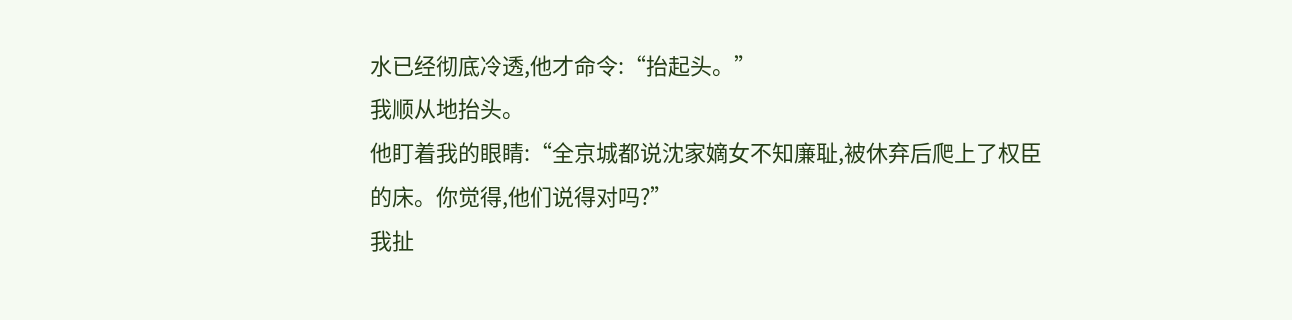水已经彻底冷透,他才命令:“抬起头。”
我顺从地抬头。
他盯着我的眼睛:“全京城都说沈家嫡女不知廉耻,被休弃后爬上了权臣的床。你觉得,他们说得对吗?”
我扯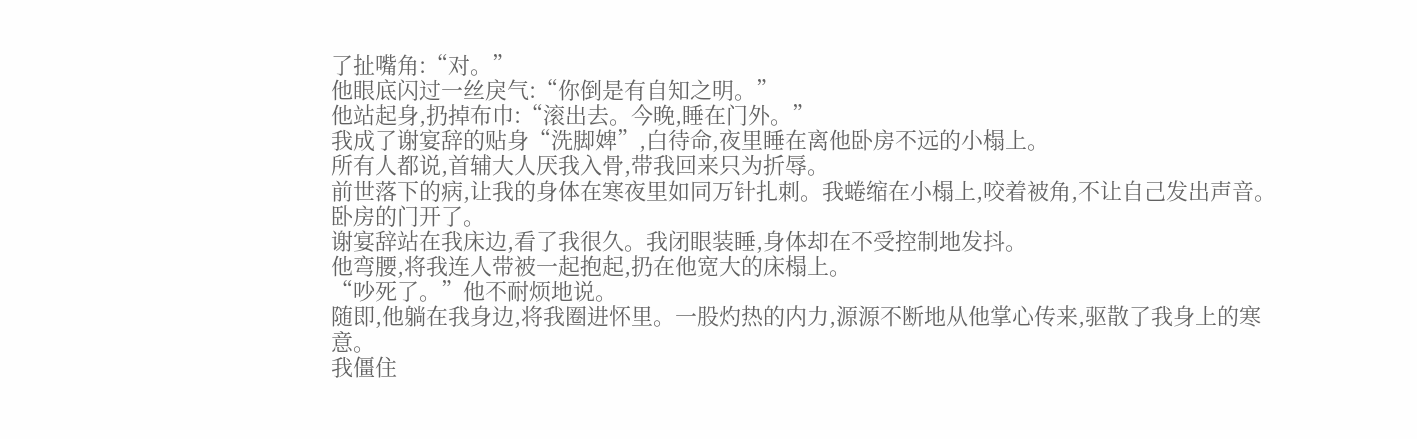了扯嘴角:“对。”
他眼底闪过一丝戾气:“你倒是有自知之明。”
他站起身,扔掉布巾:“滚出去。今晚,睡在门外。”
我成了谢宴辞的贴身“洗脚婢”,白待命,夜里睡在离他卧房不远的小榻上。
所有人都说,首辅大人厌我入骨,带我回来只为折辱。
前世落下的病,让我的身体在寒夜里如同万针扎刺。我蜷缩在小榻上,咬着被角,不让自己发出声音。
卧房的门开了。
谢宴辞站在我床边,看了我很久。我闭眼装睡,身体却在不受控制地发抖。
他弯腰,将我连人带被一起抱起,扔在他宽大的床榻上。
“吵死了。”他不耐烦地说。
随即,他躺在我身边,将我圈进怀里。一股灼热的内力,源源不断地从他掌心传来,驱散了我身上的寒意。
我僵住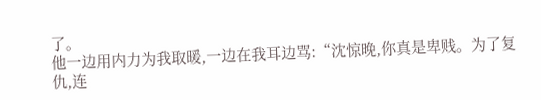了。
他一边用内力为我取暖,一边在我耳边骂:“沈惊晚,你真是卑贱。为了复仇,连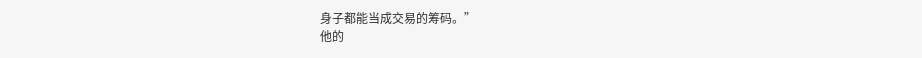身子都能当成交易的筹码。”
他的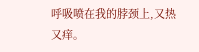呼吸喷在我的脖颈上,又热又痒。